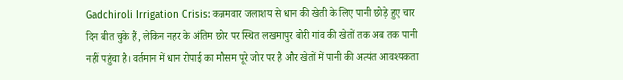Gadchiroli Irrigation Crisis: कन्नमवार जलाशय से धान की खेती के लिए पानी छोड़े हुए चार दिन बीत चुके हैं, लेकिन नहर के अंतिम छोर पर स्थित लखमापुर बोरी गांव की खेतों तक अब तक पानी नहीं पहुंचा है। वर्तमान में धान रोपाई का मौसम पूरे जोर पर है और खेतों में पानी की अत्यंत आवश्यकता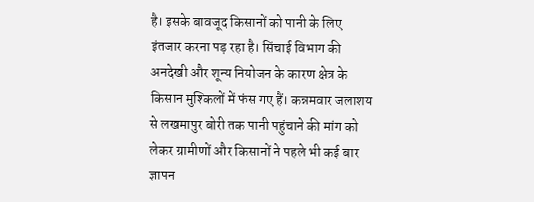है। इसके बावजूद किसानों को पानी के लिए इंतजार करना पड़ रहा है। सिंचाई विभाग की अनदेखी और शून्य नियोजन के कारण क्षेत्र के किसान मुश्किलों में फंस गए हैं। कन्नमवार जलाशय से लखमापुर बोरी तक पानी पहुंचाने की मांग को लेकर ग्रामीणों और किसानों ने पहले भी कई बार ज्ञापन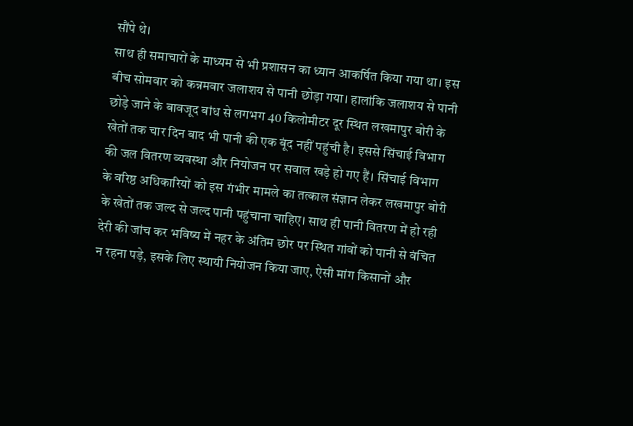सौंपे थे।
साथ ही समाचारों के माध्यम से भी प्रशासन का ध्यान आकर्षित किया गया था। इस बीच सोमवार को कन्नमवार जलाशय से पानी छोड़ा गया। हालांकि जलाशय से पानी छोड़े जाने के बावजूद बांध से लगभग 40 किलोमीटर दूर स्थित लखमापुर बोरी के खेतों तक चार दिन बाद भी पानी की एक बूंद नहीं पहुंची है। इससे सिंचाई विभाग की जल वितरण व्यवस्था और नियोजन पर सवाल खड़े हो गए हैं। सिंचाई विभाग के वरिष्ठ अधिकारियों को इस गंभीर मामले का तत्काल संज्ञान लेकर लखमापुर बोरी के खेतों तक जल्द से जल्द पानी पहुंचाना चाहिए। साथ ही पानी वितरण में हो रही देरी की जांच कर भविष्य में नहर के अंतिम छोर पर स्थित गांवों को पानी से वंचित न रहना पड़े, इसके लिए स्थायी नियोजन किया जाए, ऐसी मांग किसानों और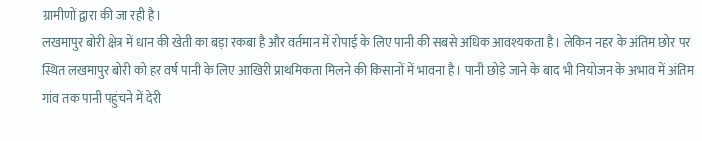ग्रामीणों द्वारा की जा रही है।
लखमापुर बोरी क्षेत्र में धान की खेती का बड़ा रकबा है और वर्तमान में रोपाई के लिए पानी की सबसे अधिक आवश्यकता है। लेकिन नहर के अंतिम छोर पर स्थित लखमापुर बोरी को हर वर्ष पानी के लिए आखिरी प्राथमिकता मिलने की किसानों में भावना है। पानी छोड़े जाने के बाद भी नियोजन के अभाव में अंतिम गांव तक पानी पहुंचने में देरी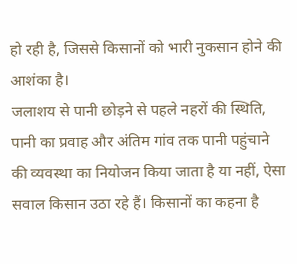हो रही है, जिससे किसानों को भारी नुकसान होने की आशंका है।
जलाशय से पानी छोड़ने से पहले नहरों की स्थिति, पानी का प्रवाह और अंतिम गांव तक पानी पहुंचाने की व्यवस्था का नियोजन किया जाता है या नहीं, ऐसा सवाल किसान उठा रहे हैं। किसानों का कहना है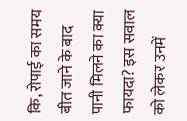कि, रोपाई का समय बीत जाने के बाद पानी मिलने का क्या फायदा? इस सवाल को लेकर उनमें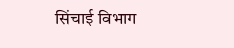सिंचाई विभाग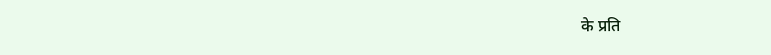के प्रति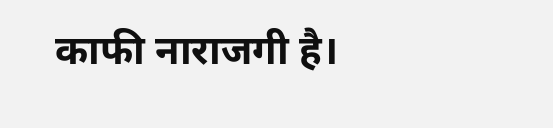काफी नाराजगी है।